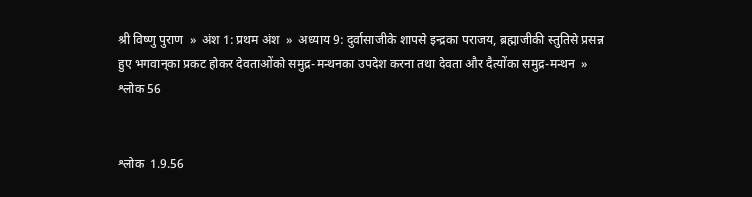श्री विष्णु पुराण  »  अंश 1: प्रथम अंश  »  अध्याय 9: दुर्वासाजीके शापसे इन्द्रका पराजय, ब्रह्माजीकी स्तुतिसे प्रसन्न हुए भगवान‍्का प्रकट होकर देवताओंको समुद्र-मन्थनका उपदेश करना तथा देवता और दैत्योंका समुद्र-मन्थन  »  श्लोक 56


श्लोक  1.9.56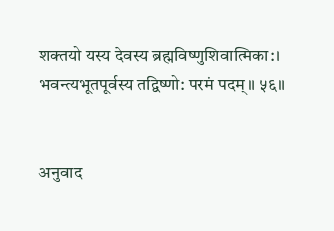शक्तयो यस्य देवस्य ब्रह्मविष्णुशिवात्मिका:।
भवन्त्यभूतपूर्वस्य तद्विष्णो: परमं पदम्॥ ५६॥


अनुवाद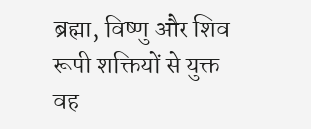ब्रह्मा, विष्णु और शिव रूपी शक्तियों से युक्त वह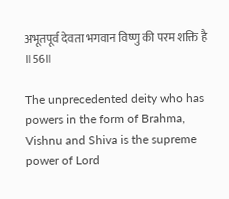अभूतपूर्व देवता भगवान विष्णु की परम शक्ति है ॥56॥

The unprecedented deity who has powers in the form of Brahma, Vishnu and Shiva is the supreme power of Lord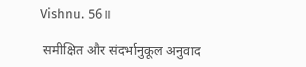Vishnu. 56॥

 समीक्षित और संदर्भानुकूल अनुवाद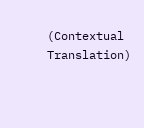(Contextual Translation)